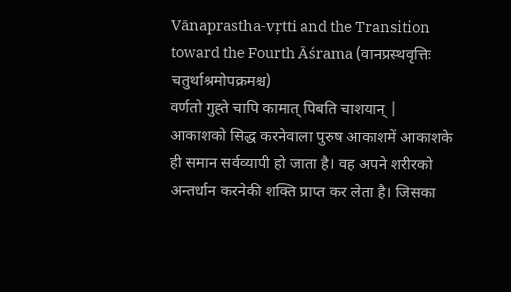Vānaprastha-vṛtti and the Transition toward the Fourth Āśrama (वानप्रस्थवृत्तिः चतुर्थाश्रमोपक्रमश्च)
वर्णतो गुह्ते चापि कामात् पिबति चाशयान् | आकाशको सिद्ध करनेवाला पुरुष आकाशमें आकाशके ही समान सर्वव्यापी हो जाता है। वह अपने शरीरको अन्तर्धान करनेकी शक्ति प्राप्त कर लेता है। जिसका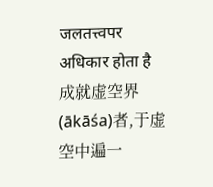जलतत्त्वपर अधिकार होता है
成就虚空界(ākāśa)者,于虚空中遍一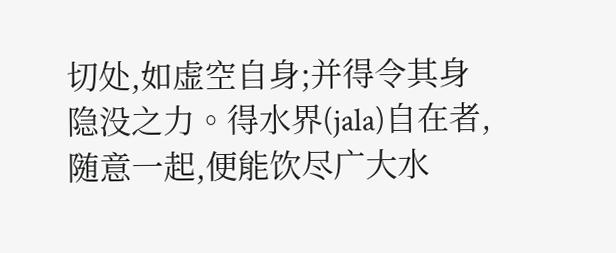切处,如虚空自身;并得令其身隐没之力。得水界(jala)自在者,随意一起,便能饮尽广大水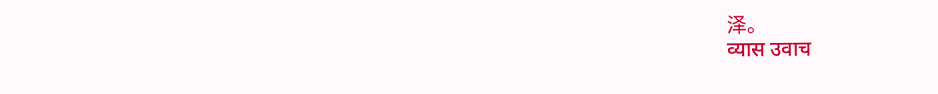泽。
व्यास उवाच